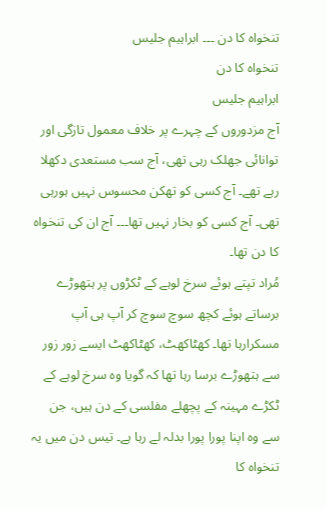تنخواہ کا دن ۔۔۔ ابراہیم جلیس
تنخواہ کا دن
ابراہیم جلیس
آج مزدوروں کے چہرے پر خلاف معمول تازگی اور توانائی جھلک رہی تھی، آج سب مستعدی دکھلا رہے تھے۔ آج کسی کو تھکن محسوس نہیں ہورہی تھی۔ آج کسی کو بخار نہیں تھا۔۔۔ آج ان کی تنخواہ کا دن تھا۔
مُراد تپتے ہوئے سرخ لوہے کے ٹکڑوں پر ہتھوڑے برساتے ہوئے کچھ سوچ سوچ کر آپ ہی آپ مسکرارہا تھا۔ کھٹاکھٹ، کھٹاکھٹ ایسے زور زور سے ہتھوڑے برسا رہا تھا کہ گویا وہ سرخ لوہے کے ٹکڑے مہینہ کے پچھلے مفلسی کے دن ہیں، جن سے وہ اپنا پورا پورا بدلہ لے رہا ہے۔ تیس دن میں یہ تنخواہ کا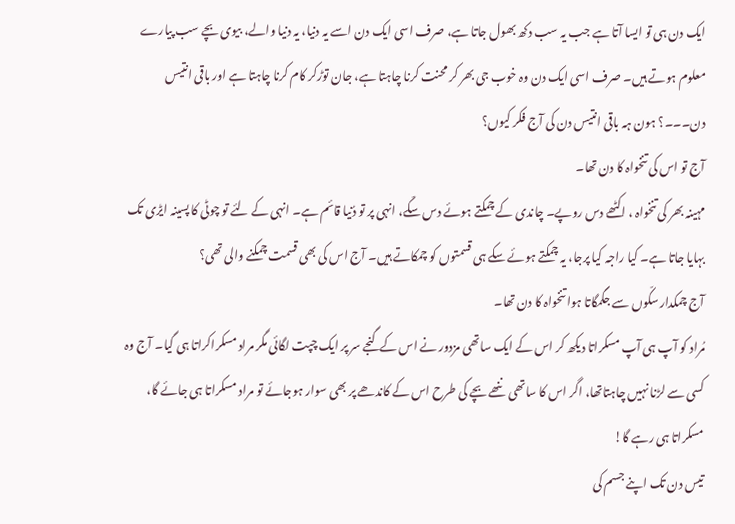ایک دن ہی تو ایسا آتا ہے جب یہ سب دکھ بھول جاتا ہے، صرف اسی ایک دن اسے یہ دنیا، یہ دنیا والے، بیوی بچے سب پیارے معلوم ہوتے ہیں۔ صرف اسی ایک دن وہ خوب جی بھر کر محنت کرنا چاہتا ہے، جان توڑکر کام کرنا چاہتا ہے اور باقی انتیس دن۔۔۔؟ ہون ہہ باقی انتیس دن کی آج فکر کیوں؟
آج تو اس کی تنخواہ کا دن تھا۔
مہینہ بھر کی تنخواہ ، اکٹھے دس روپے۔ چاندی کے چمکتے ہوئے دس سکّے، انہی پر تو دُنیا قائم ہے۔ انہی کے لئے تو چوٹی کا پسینہ ایڑی تک بہایا جاتا ہے۔ کیا راجہ کیا پرجا، یہ چمکتے ہوئے سکے ہی قسمتوں کو چمکاتے ہیں۔ آج اس کی بھی قسمت چمکنے والی تھی؟
آج چمکدار سکّوں سے جگمگاتا ہوا تنخواہ کا دن تھا۔
مُراد کو آپ ہی آپ مسکراتا دیکھ کر اس کے ایک ساتھی مزدور نے اس کے گنجے سر پر ایک چپت لگائی مگر مراد مسکراکراتا ہی گیا۔ آج وہ کسی سے لڑنا نہیں چاہتاتھا، اگر اس کا ساتھی ننھے بچے کی طرح اس کے کاندھے پر بھی سوار ہوجائے تو مراد مسکراتا ہی جائے گا، مسکراتا ہی رہے گا!
تیس دن تک اپنے جسم کی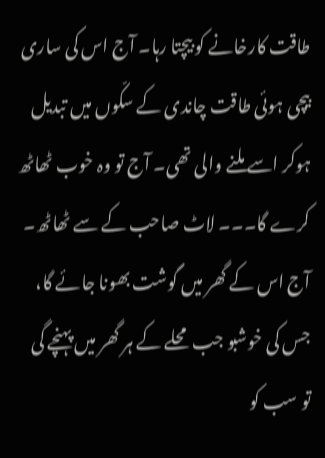طاقت کارخانے کو بیچتا رہا۔ آج اس کی ساری بیچی ہوئی طاقت چاندی کے سکّوں میں تبدیل ہوکر اسے ملنے والی تھی۔ آج تو وہ خوب ٹھاٹھ کرے گا۔۔۔ لاٹ صاحب کے سے ٹھاٹھ۔ آج اس کے گھر میں گوشت بھونا جائے گا، جس کی خوشبو جب محلے کے ہر گھر میں پہنچے گی تو سب کو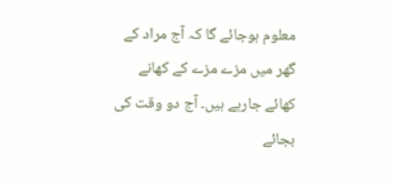معلوم ہوجائے گا کہ آج مراد کے گھر میں مزے مزے کے کھانے کھائے جارہے ہیں۔ آج دو وقت کی بجائے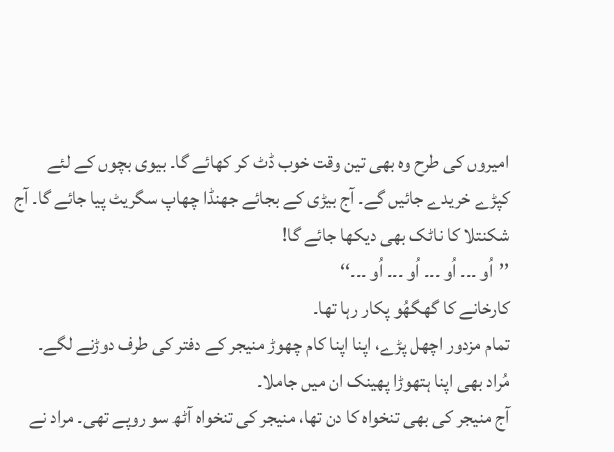امیروں کی طرح وہ بھی تین وقت خوب ڈٹ کر کھائے گا۔ بیوی بچوں کے لئے کپڑے خریدے جائیں گے۔ آج بیڑی کے بجائے جھنڈا چھاپ سگریٹ پیا جائے گا۔ آج شکنتلا کا ناٹک بھی دیکھا جائے گا!
’’اُو ۔۔۔ اُو ۔۔۔ اُو ۔۔۔ اُو ۔۔۔‘‘
کارخانے کا گھگھُو پکار رہا تھا۔
تمام مزدور اچھل پڑے، اپنا اپنا کام چھوڑ منیجر کے دفتر کی طرف دوڑنے لگے۔
مُراد بھی اپنا ہتھوڑا پھینک ان میں جاملا۔
آج منیجر کی بھی تنخواہ کا دن تھا، منیجر کی تنخواہ آٹھ سو روپے تھی۔ مراد نے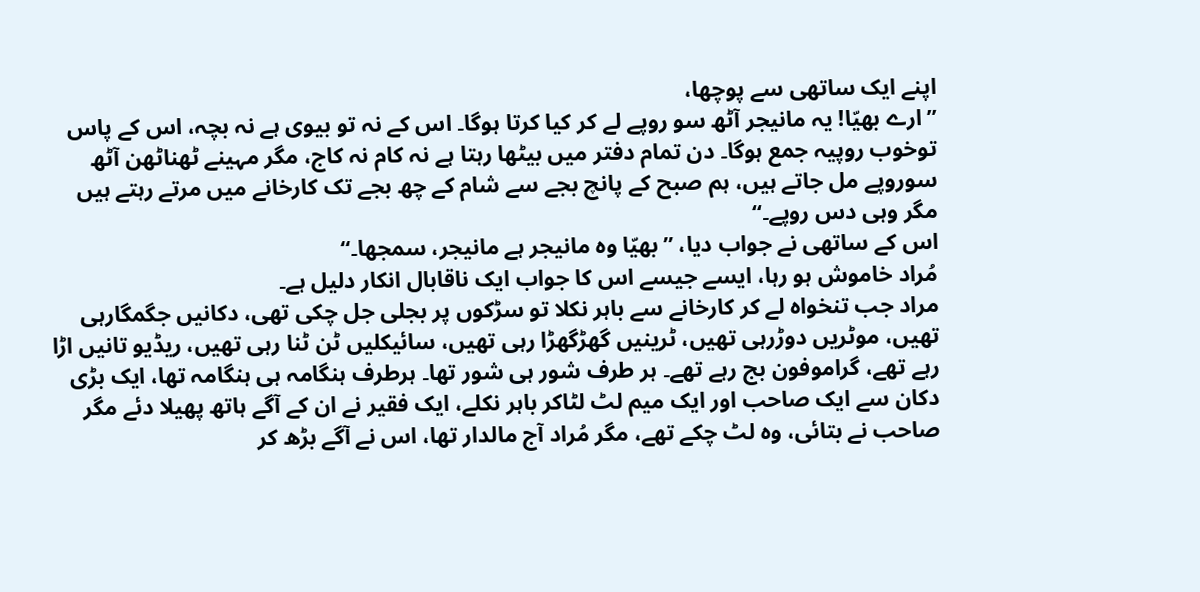اپنے ایک ساتھی سے پوچھا،
’’ارے بھیّا! یہ مانیجر آٹھ سو روپے لے کر کیا کرتا ہوگا۔ اس کے نہ تو بیوی ہے نہ بچہ، اس کے پاس توخوب روپیہ جمع ہوگا۔ دن تمام دفتر میں بیٹھا رہتا ہے نہ کام نہ کاج، مگر مہینے ٹھناٹھن آٹھ سوروپے مل جاتے ہیں، ہم صبح کے پانچ بجے سے شام کے چھ بجے تک کارخانے میں مرتے رہتے ہیں مگر وہی دس روپے۔‘‘
اس کے ساتھی نے جواب دیا، ’’بھیّا وہ مانیجر ہے مانیجر، سمجھا۔‘‘
مُراد خاموش ہو رہا، ایسے جیسے اس کا جواب ایک ناقابال انکار دلیل ہے۔
مراد جب تنخواہ لے کر کارخانے سے باہر نکلا تو سڑکوں پر بجلی جل چکی تھی، دکانیں جگمگارہی تھیں، موٹریں دوڑرہی تھیں، ٹرینیں گھڑگھڑا رہی تھیں، سائیکلیں ٹن ٹنا رہی تھیں، ریڈیو تانیں اڑا رہے تھے، گراموفون بج رہے تھے۔ ہر طرف شور ہی شور تھا۔ ہرطرف ہنگامہ ہی ہنگامہ تھا، ایک بڑی دکان سے ایک صاحب اور ایک میم لٹ لٹاکر باہر نکلے، ایک فقیر نے ان کے آگے ہاتھ پھیلا دئے مگر صاحب نے بتائی، وہ لٹ چکے تھے، مگر مُراد آج مالدار تھا، اس نے آگے بڑھ کر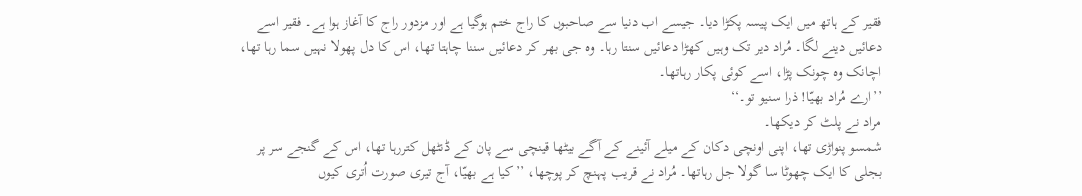فقیر کے ہاتھ میں ایک پیسہ پکڑا دیا۔ جیسے اب دنیا سے صاحبوں کا راج ختم ہوگیا ہے اور مزدور راج کا آغاز ہوا ہے۔ فقیر اسے دعائیں دینے لگا۔ مُراد دیر تک وہیں کھڑا دعائیں سنتا رہا۔ وہ جی بھر کر دعائیں سننا چاہتا تھا، اس کا دل پھولا نہیں سما رہا تھا، اچانک وہ چونک پڑا، اسے کوئی پکار رہاتھا۔
’’ارے مُراد بھیّا! ذرا سنیو تو۔‘‘
مراد نے پلٹ کر دیکھا۔
شمسو پنواڑی تھا، اپنی اونچی دکان کے میلے آئینے کے آگے بیٹھا قینچی سے پان کے ڈنٹھل کتررہا تھا، اس کے گنجے سر پر بجلی کا ایک چھوٹا سا گولا جل رہاتھا۔ مُراد نے قریب پہنچ کر پوچھا، ’’کیا ہے بھیّا، آج تیری صورت اُتری کیوں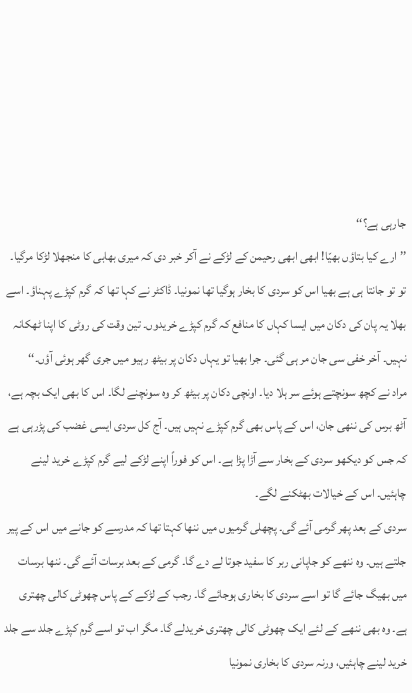جارہی ہے؟‘‘
’’ارے کیا بتاؤں بھیّا! ابھی ابھی رحیمن کے لڑکے نے آکر خبر دی کہ میری بھابی کا منجھلا لڑکا مرگیا۔ تو تو جانتا ہی ہے بھیا اس کو سردی کا بخار ہوگیا تھا نمونیا۔ ڈاکٹر نے کہا تھا کہ گرم کپڑے پہناؤ۔ اسے بھلا یہ پان کی دکان میں ایسا کہاں کا منافع کہ گرم کپڑے خریدوں۔ تین وقت کی روٹی کا اپنا ٹھکانہ نہیں۔ آخر خفی سی جان مر ہی گئی۔ جرا بھیا تو یہاں دکان پر بیٹھ رہیو میں جری گھر ہوئی آؤں۔‘‘
مراد نے کچھ سونچتے ہوئے سر ہلا دیا۔ اونچی دکان پر بیٹھ کر وہ سونچنے لگا۔ اس کا بھی ایک بچہ ہے، آٹھ برس کی ننھی جان، اس کے پاس بھی گرم کپڑے نہیں ہیں۔ آج کل سردی ایسی غضب کی پڑرہی ہے کہ جس کو دیکھو سردی کے بخار سے آڑا پڑا ہے۔ اس کو فوراً اپنے لڑکے لیے گرم کپڑے خرید لینے چاہئیں۔ اس کے خیالات بھٹکنے لگے۔
سردی کے بعد پھر گرمی آئے گی۔ پچھلی گرمیوں میں ننھا کہتا تھا کہ مدرسے کو جانے میں اس کے پیر جلتے ہیں۔ وہ ننھے کو جاپانی ربر کا سفید جوتا لے دے گا۔ گرمی کے بعد برسات آئے گی۔ ننھا برسات میں بھیگ جائے گا تو اسے سردی کا بخاری ہوجائے گا۔ رجب کے لڑکے کے پاس چھوٹی کالی چھتری ہے۔ وہ بھی ننھے کے لئے ایک چھوٹی کالی چھتری خریدلے گا۔ مگر اب تو اسے گرم کپڑے جلد سے جلد خرید لینے چاہئیں، ورنہ سردی کا بخاری نمونیا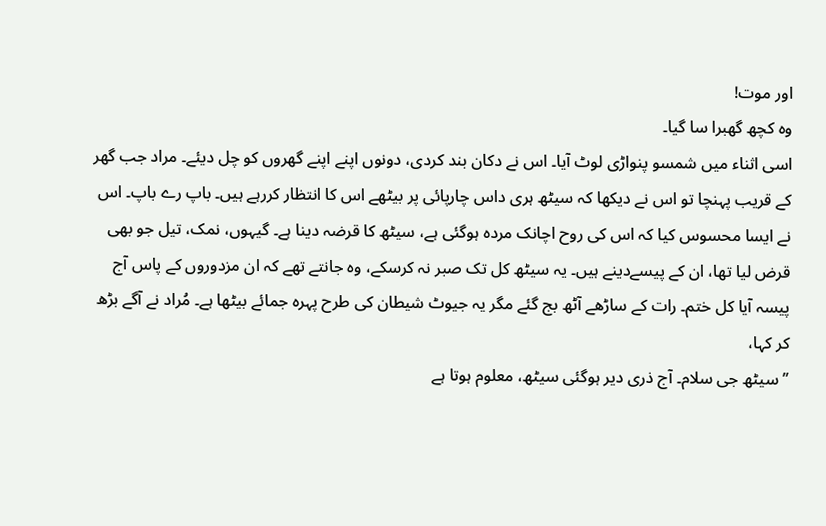اور موت!
وہ کچھ گھبرا سا گیا۔
اسی اثناء میں شمسو پنواڑی لوٹ آیا۔ اس نے دکان بند کردی، دونوں اپنے اپنے گھروں کو چل دیئے۔ مراد جب گھر کے قریب پہنچا تو اس نے دیکھا کہ سیٹھ ہری داس چارپائی پر بیٹھے اس کا انتظار کررہے ہیں۔ باپ رے باپ۔ اس نے ایسا محسوس کیا کہ اس کی روح اچانک مردہ ہوگئی ہے، سیٹھ کا قرضہ دینا ہے۔ گیہوں، نمک، تیل جو بھی قرض لیا تھا، ان کے پیسےدینے ہیں۔ یہ سیٹھ کل تک صبر نہ کرسکے، وہ جانتے تھے کہ ان مزدوروں کے پاس آج پیسہ آیا کل ختم۔ رات کے ساڑھے آٹھ بج گئے مگر یہ جیوٹ شیطان کی طرح پہرہ جمائے بیٹھا ہے۔ مُراد نے آگے بڑھ کر کہا،
’’سیٹھ جی سلام۔ آج ذری دیر ہوگئی سیٹھ، معلوم ہوتا ہے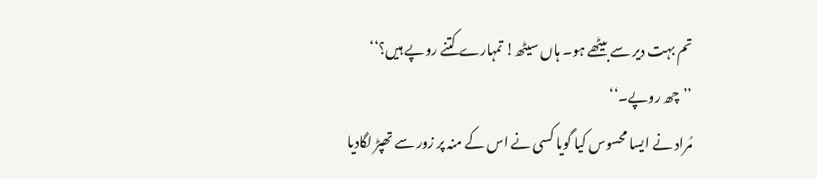تم بہت دیر سے بیٹھے ہو۔ ہاں سیٹھ! تمہارے کتنے روپے ہیں؟‘‘
’’چھ روپے۔‘‘
مُراد نے ایسا محسوس کیا گویا کسی نے اس کے منہ پر زور سے تھپڑ لگادیا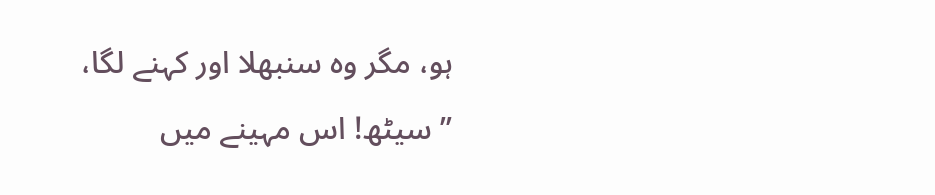ہو، مگر وہ سنبھلا اور کہنے لگا، ’’سیٹھ! اس مہینے میں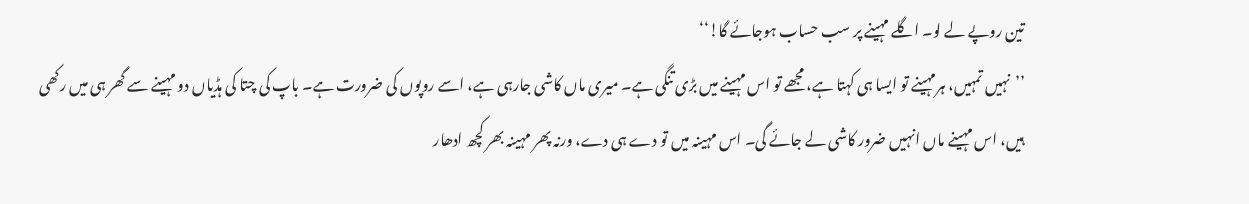تین روپے لے لو۔ اگلے مہینے پر سب حساب ہوجائے گا!‘‘
’’نہیں تمہیں، ہرمہینے تو ایسا ہی کہتا ہے، مجھے تو اس مہینے میں بڑی تنگی ہے۔ میری ماں کاشی جارہی ہے، اسے روپوں کی ضرورت ہے۔ باپ کی چتا کی ہڈیاں دو مہینے سے گھر ہی میں رکھی ہیں، اس مہینے ماں انہیں ضرور کاشی لے جائے گی۔ اس مہینہ میں تو دے ہی دے، ورنہ پھر مہینہ بھر کچھ ادھار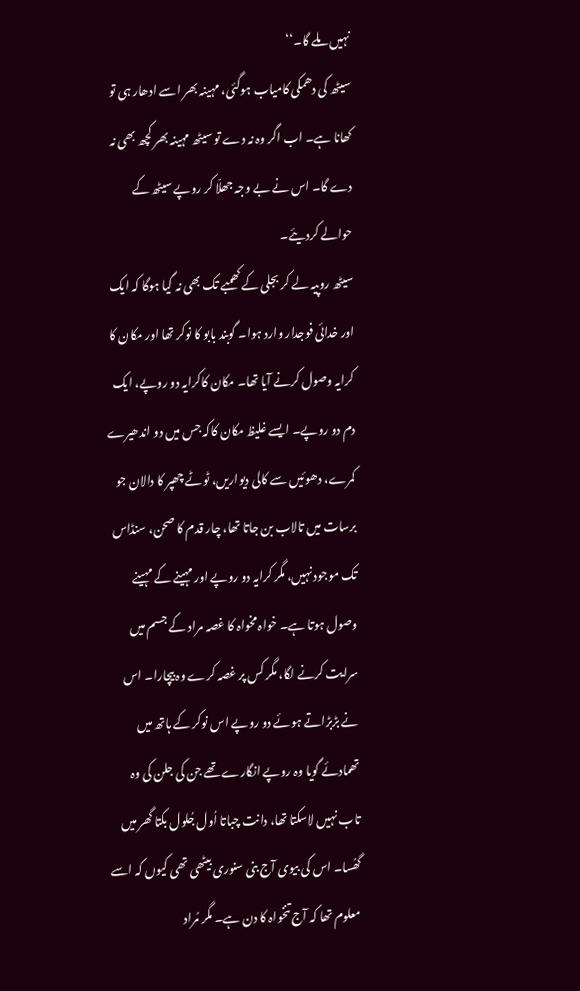نہیں ملے گا۔‘‘
سیٹھ کی دھمکی کامیاب ہوگئی، مہینہ بھر اسے ادھار ہی تو کھانا ہے۔ اب اگر وہ نہ دے تو سیٹھ مہینہ بھر کچھ بھی نہ دے گا۔ اس نے بے وجہ جھلّا کر روپے سیٹھ کے حوالے کردیئے۔
سیٹھ روپیہ لے کر بجلی کے کھمبے تک بھی نہ گیا ہوگا کہ ایک اور خدائی فوجدار وارد ہوا۔ گوبند بابو کا نوکر تھا اور مکان کا کرایہ وصول کرنے آیا تھا۔ مکان کاکرایہ دو روپے، ایک دم دو روپے۔ ایسے غلیظ مکان کاکہ جس میں دو اندھیرے کمرے، دھوئیں سے کالی دیواریں، ٹوٹے چھپر کا دالان جو برسات میں تالاب بن جاتا تھا، چار قدم کا صحن، سنڈاس تک موجود نہیں، مگر کرایہ دو روپے اور مہینے کے مہینے وصول ہوتا ہے۔ خواہ مخواہ کا غصہ مراد کے جسم میں سرایت کرنے لگا، مگر کس پر غصہ کرے وہ بیچارا۔ اس نے بڑبڑاتے ہوئے دو روپے اس نوکر کے ہاتھ میں تھمادئے گویا وہ روپے انگارے تھے جن کی جلن کی وہ تاب نہیں لاسکتا تھا، دانت چباتا اُول جُلول بکتا گھر میں گھُسا۔ اس کی بیوی آج بنی سنوری بیٹھی تھی کیوں کہ اسے معلوم تھا کہ آج تنخواہ کا دن ہے۔ مگر مُراد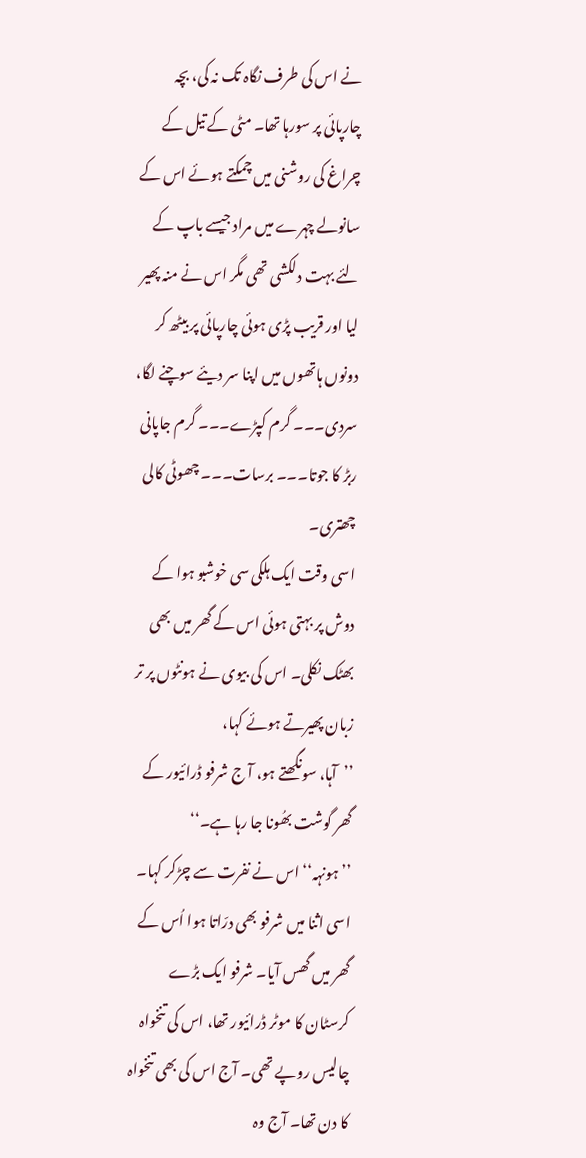نے اس کی طرف نگاہ تک نہ کی، بچہ چارپائی پر سورہا تھا۔ مٹی کے تیل کے چراغ کی روشنی میں چمکتے ہوئے اس کے سانولے چہرے میں مراد جیسے باپ کے لئے بہت دلکشی تھی مگر اس نے منہ پھیر لیا اور قریب پڑی ہوئی چارپائی پر بیٹھ کر دونوں ہاتھوں میں اپنا سر دیئے سوچنے لگا،
سردی۔۔۔ گرم کپڑے۔۔۔ گرم جاپانی ربڑ کا جوتا۔۔۔ برسات۔۔۔ چھوٹی کالی چھتری۔
اسی وقت ایک ہلکی سی خوشبو ہوا کے دوش پر بہتی ہوئی اس کے گھر میں بھی بھٹک نکلی۔ اس کی بیوی نے ہونٹوں پر تر زبان پھیرتے ہوئے کہا،
’’آہا، سونگھتے ہو، آ ج شرفو ڈرائیور کے گھر گوشت بھُونا جا رہا ہے۔‘‘
’’ہونہہ‘‘ اس نے نفرت سے چڑکر کہا۔
اسی اثنا میں شرفو بھی درّاتا ہوا اُس کے گھر میں گھس آیا۔ شرفو ایک بڑے کرسٹان کا موٹر ڈرائیور تھا، اس کی تنخواہ چالیس روپے تھی۔ آج اس کی بھی تنخواہ کا دن تھا۔ آج وہ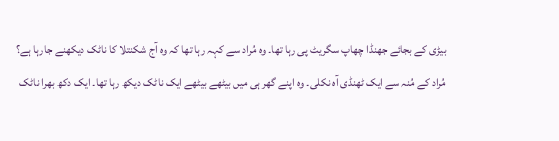بیڑی کے بجائے جھنڈا چھاپ سگریٹ پی رہا تھا۔ وہ مُراد سے کہہ رہا تھا کہ وہ آج شکنتلا کا ناٹک دیکھنے جارہا ہے؟
مُراد کے مُنہ سے ایک ٹھنڈی آہ نکلی۔ وہ اپنے گھر ہی میں بیٹھے بیٹھے ایک ناٹک دیکھ رہا تھا۔ ایک دکھ بھرا ناٹک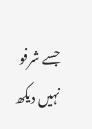جسے شرفو نہیں دیکھ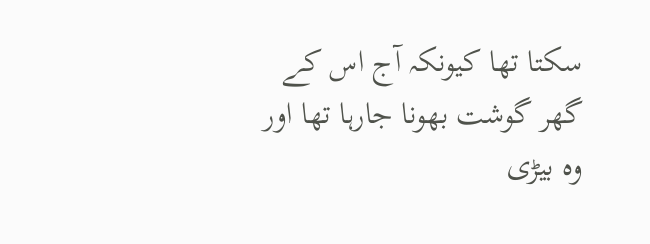سکتا تھا کیونکہ آج اس کے گھر گوشت بھونا جارہا تھا اور وہ بیڑی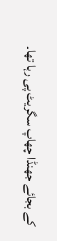کے بجائے جھنڈا چھاپ سگریٹ پی رہا تھا۔